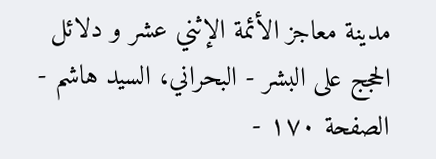مدينة معاجز الأئمة الإثني عشر و دلائل الحجج على البشر - البحراني، السيد هاشم - الصفحة ١٧٠ -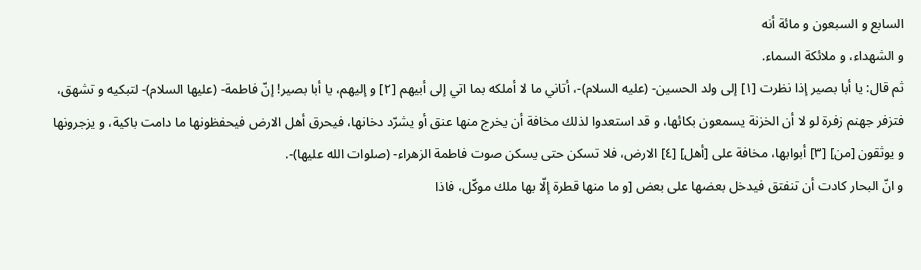السابع و السبعون و مائة أنه
و الشهداء، و ملائكة السماء.
ثم قال: يا أبا بصير إذا نظرت [١] إلى ولد الحسين- (عليه السلام)-، أتاني ما لا أملكه بما اتي إلى أبيهم [٢] و إليهم، يا أبا بصير! إنّ فاطمة- (عليها السلام)- لتبكيه و تشهق، فتزفر جهنم زفرة لو لا أن الخزنة يسمعون بكائها، و قد استعدوا لذلك مخافة أن يخرج منها عنق أو يشرّد دخانها، فيحرق أهل الارض فيحفظونها ما دامت باكية، و يزجرونها و يوثقون [من] [٣] أبوابها، مخافة على [أهل] [٤] الارض، فلا تسكن حتى يسكن صوت فاطمة الزهراء- (صلوات الله عليها)-.
و انّ البحار كادت أن تنفتق فيدخل بعضها على بعض [و ما منها قطرة إلّا بها ملك موكّل، فاذا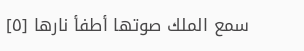سمع الملك صوتها أطفأ نارها [٥]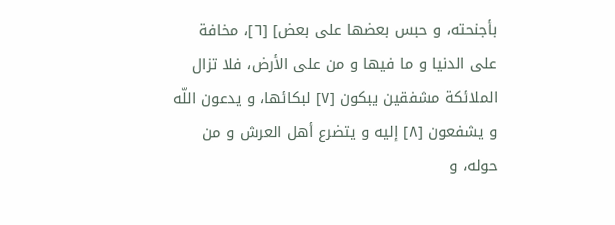بأجنحته، و حبس بعضها على بعض] [٦]، مخافة على الدنيا و ما فيها و من على الأرض، فلا تزال الملائكة مشفقين يبكون [٧] لبكائها، و يدعون اللّه و يشفعون [٨] إليه و يتضرع أهل العرش و من حوله، و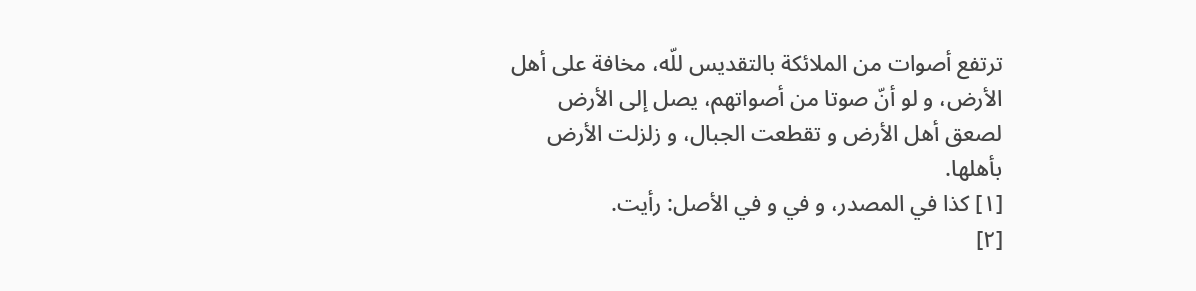ترتفع أصوات من الملائكة بالتقديس للّه، مخافة على أهل الأرض، و لو أنّ صوتا من أصواتهم، يصل إلى الأرض لصعق أهل الأرض و تقطعت الجبال، و زلزلت الأرض بأهلها.
[١] كذا في المصدر، و في و في الأصل: رأيت.
[٢]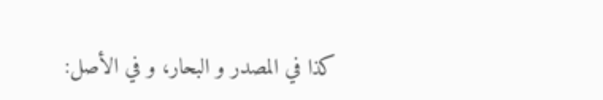كذا في المصدر و البحار، و في الأصل: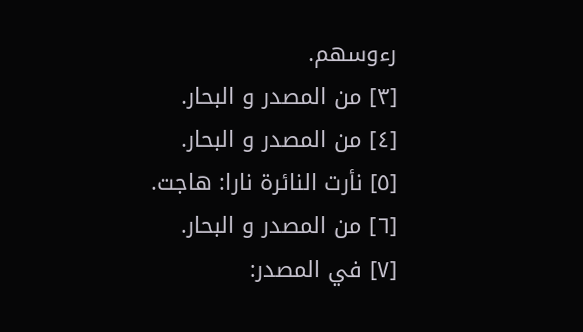رءوسهم.
[٣] من المصدر و البحار.
[٤] من المصدر و البحار.
[٥] نأرت النائرة نارا: هاجت.
[٦] من المصدر و البحار.
[٧] في المصدر: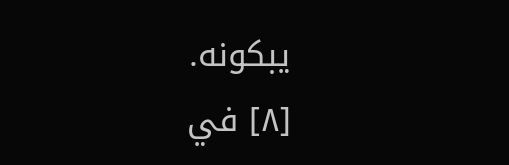يبكونه.
[٨] في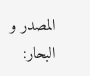المصدر و البحار: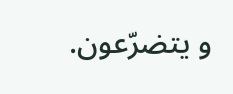و يتضرّعون.